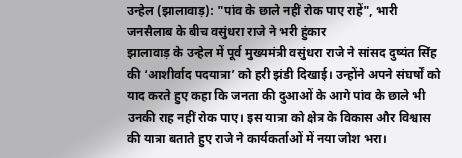उन्हेल (झालावाड़): "पांव के छाले नहीं रोक पाए राहें", भारी जनसैलाब के बीच वसुंधरा राजे ने भरी हुंकार
झालावाड़ के उन्हेल में पूर्व मुख्यमंत्री वसुंधरा राजे ने सांसद दुष्यंत सिंह की ‘आशीर्वाद पदयात्रा’ को हरी झंडी दिखाई। उन्होंने अपने संघर्षों को याद करते हुए कहा कि जनता की दुआओं के आगे पांव के छाले भी उनकी राह नहीं रोक पाए। इस यात्रा को क्षेत्र के विकास और विश्वास की यात्रा बताते हुए राजे ने कार्यकर्ताओं में नया जोश भरा।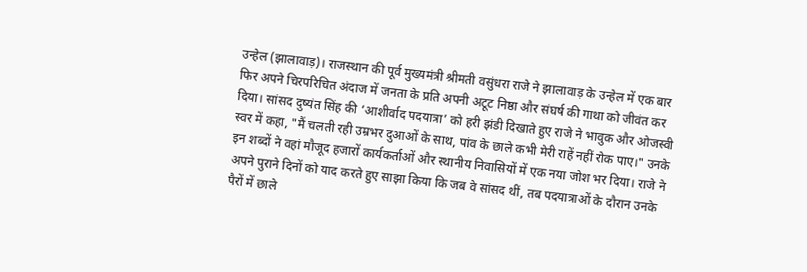उन्हेल (झालावाड़)। राजस्थान की पूर्व मुख्यमंत्री श्रीमती वसुंधरा राजे ने झालावाड़ के उन्हेल में एक बार फिर अपने चिरपरिचित अंदाज में जनता के प्रति अपनी अटूट निष्ठा और संघर्ष की गाथा को जीवंत कर दिया। सांसद दुष्यंत सिंह की ‘आशीर्वाद पदयात्रा’ को हरी झंडी दिखाते हुए राजे ने भावुक और ओजस्वी स्वर में कहा, "मैं चलती रही उम्रभर दुआओं के साथ, पांव के छाले कभी मेरी राहें नहीं रोक पाए।" उनके इन शब्दों ने वहां मौजूद हजारों कार्यकर्ताओं और स्थानीय निवासियों में एक नया जोश भर दिया। राजे ने अपने पुराने दिनों को याद करते हुए साझा किया कि जब वे सांसद थीं, तब पदयात्राओं के दौरान उनके पैरों में छाले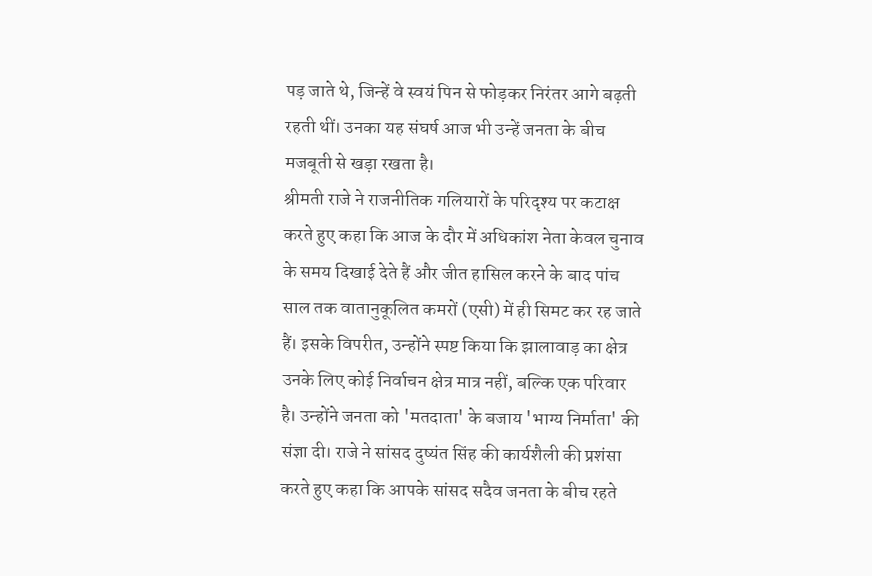पड़ जाते थे, जिन्हें वे स्वयं पिन से फोड़कर निरंतर आगे बढ़ती रहती थीं। उनका यह संघर्ष आज भी उन्हें जनता के बीच मजबूती से खड़ा रखता है।
श्रीमती राजे ने राजनीतिक गलियारों के परिदृश्य पर कटाक्ष करते हुए कहा कि आज के दौर में अधिकांश नेता केवल चुनाव के समय दिखाई देते हैं और जीत हासिल करने के बाद पांच साल तक वातानुकूलित कमरों (एसी) में ही सिमट कर रह जाते हैं। इसके विपरीत, उन्होंने स्पष्ट किया कि झालावाड़ का क्षेत्र उनके लिए कोई निर्वाचन क्षेत्र मात्र नहीं, बल्कि एक परिवार है। उन्होंने जनता को 'मतदाता' के बजाय 'भाग्य निर्माता' की संज्ञा दी। राजे ने सांसद दुष्यंत सिंह की कार्यशैली की प्रशंसा करते हुए कहा कि आपके सांसद सदैव जनता के बीच रहते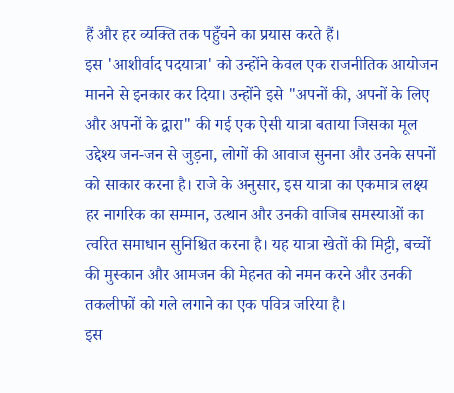हैं और हर व्यक्ति तक पहुँचने का प्रयास करते हैं।
इस 'आशीर्वाद पदयात्रा' को उन्होंने केवल एक राजनीतिक आयोजन मानने से इनकार कर दिया। उन्होंने इसे "अपनों की, अपनों के लिए और अपनों के द्वारा" की गई एक ऐसी यात्रा बताया जिसका मूल उद्देश्य जन-जन से जुड़ना, लोगों की आवाज सुनना और उनके सपनों को साकार करना है। राजे के अनुसार, इस यात्रा का एकमात्र लक्ष्य हर नागरिक का सम्मान, उत्थान और उनकी वाजिब समस्याओं का त्वरित समाधान सुनिश्चित करना है। यह यात्रा खेतों की मिट्टी, बच्चों की मुस्कान और आमजन की मेहनत को नमन करने और उनकी तकलीफों को गले लगाने का एक पवित्र जरिया है।
इस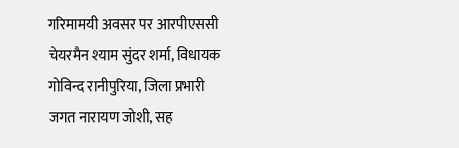गरिमामयी अवसर पर आरपीएससी चेयरमैन श्याम सुंदर शर्मा, विधायक गोविन्द रानीपुरिया, जिला प्रभारी जगत नारायण जोशी, सह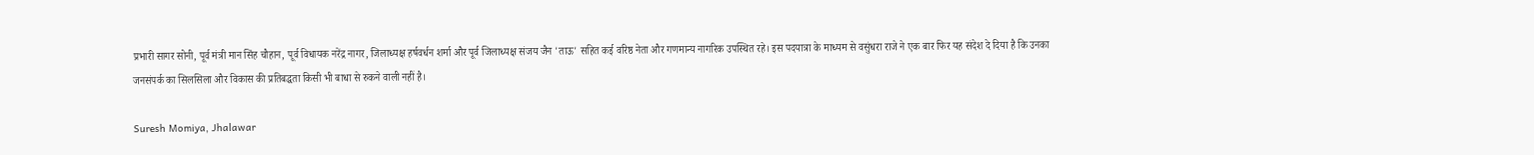प्रभारी सागर सोनी, पूर्व मंत्री मान सिंह चौहान, पूर्व विधायक नरेंद्र नागर, जिलाध्यक्ष हर्षवर्धन शर्मा और पूर्व जिलाध्यक्ष संजय जैन 'ताऊ' सहित कई वरिष्ठ नेता और गणमान्य नागरिक उपस्थित रहे। इस पदयात्रा के माध्यम से वसुंधरा राजे ने एक बार फिर यह संदेश दे दिया है कि उनका जनसंपर्क का सिलसिला और विकास की प्रतिबद्धता किसी भी बाधा से रुकने वाली नहीं है।

Suresh Momiya, Jhalawar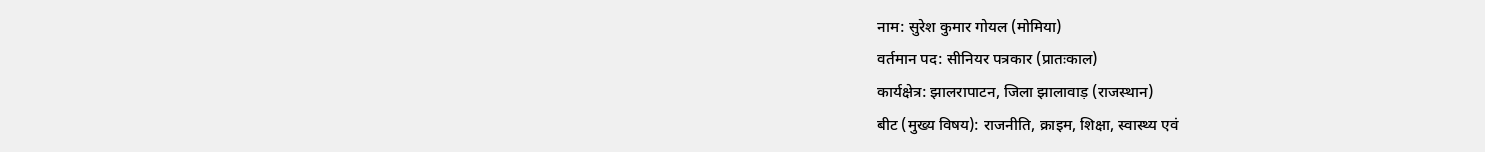नाम: सुरेश कुमार गोयल (मोमिया)
वर्तमान पद: सीनियर पत्रकार (प्रातःकाल)
कार्यक्षेत्र: झालरापाटन, जिला झालावाड़ (राजस्थान)
बीट (मुख्य विषय): राजनीति, क्राइम, शिक्षा, स्वास्थ्य एवं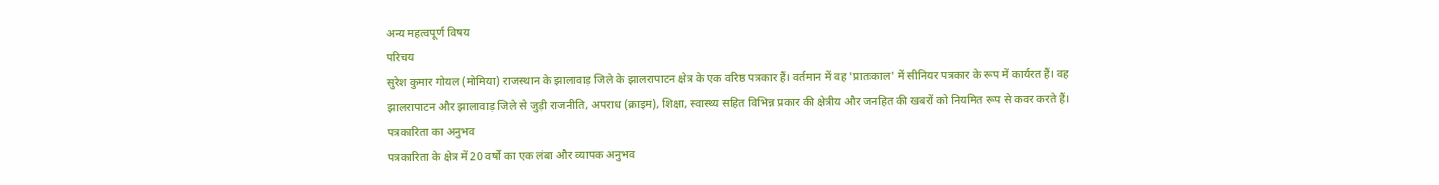अन्य महत्वपूर्ण विषय
परिचय
सुरेश कुमार गोयल (मोमिया) राजस्थान के झालावाड़ जिले के झालरापाटन क्षेत्र के एक वरिष्ठ पत्रकार हैं। वर्तमान में वह 'प्रातःकाल' में सीनियर पत्रकार के रूप में कार्यरत हैं। वह झालरापाटन और झालावाड़ जिले से जुड़ी राजनीति, अपराध (क्राइम), शिक्षा, स्वास्थ्य सहित विभिन्न प्रकार की क्षेत्रीय और जनहित की खबरों को नियमित रूप से कवर करते हैं।
पत्रकारिता का अनुभव
पत्रकारिता के क्षेत्र में 20 वर्षों का एक लंबा और व्यापक अनुभव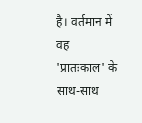है। वर्तमान में वह 'प्रातःकाल' के साथ-साथ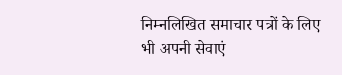निम्नलिखित समाचार पत्रों के लिए भी अपनी सेवाएं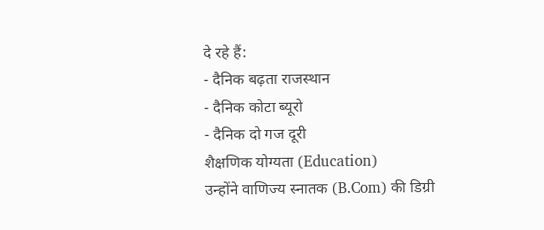दे रहे हैं:
- दैनिक बढ़ता राजस्थान
- दैनिक कोटा ब्यूरो
- दैनिक दो गज दूरी
शैक्षणिक योग्यता (Education)
उन्होंने वाणिज्य स्नातक (B.Com) की डिग्री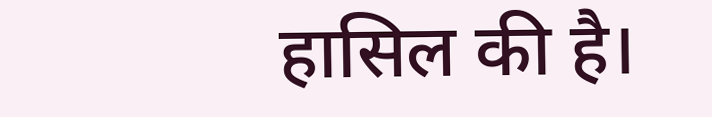हासिल की है।